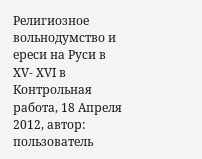Религиозное вольнодумство и ереси на Руси в ХV- ХVI в
Контрольная работа, 18 Апреля 2012, автор: пользователь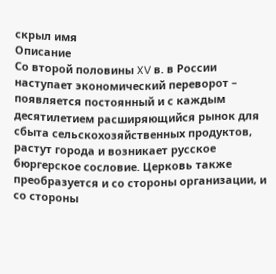скрыл имя
Описание
Со второй половины XV в. в России наступает экономический переворот – появляется постоянный и с каждым десятилетием расширяющийся рынок для сбыта сельскохозяйственных продуктов, растут города и возникает русское бюргерское сословие. Церковь также преобразуется и со стороны организации, и со стороны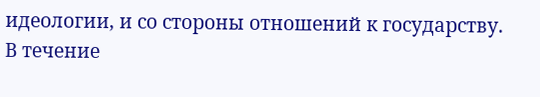идеологии, и со стороны отношений к государству. В течение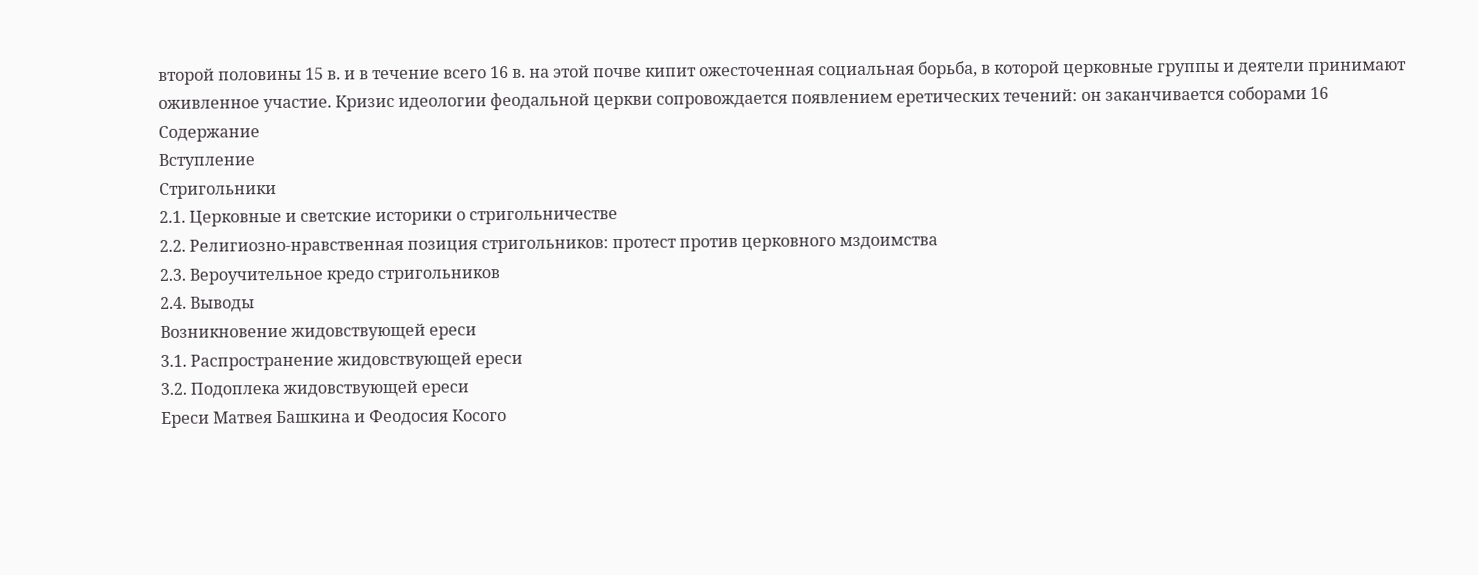второй половины 15 в. и в течение всего 16 в. на этой почве кипит ожесточенная социальная борьба, в которой церковные группы и деятели принимают оживленное участие. Кризис идеологии феодальной церкви сопровождается появлением еретических течений: он заканчивается соборами 16
Содержание
Вступление
Стригольники
2.1. Церковные и светские историки о стригольничестве
2.2. Религиозно-нравственная позиция стригольников: протест против церковного мздоимства
2.3. Вероучительное кредо стригольников
2.4. Выводы
Возникновение жидовствующей ереси
3.1. Распространение жидовствующей ереси
3.2. Подоплека жидовствующей ереси
Ереси Матвея Башкина и Феодосия Косого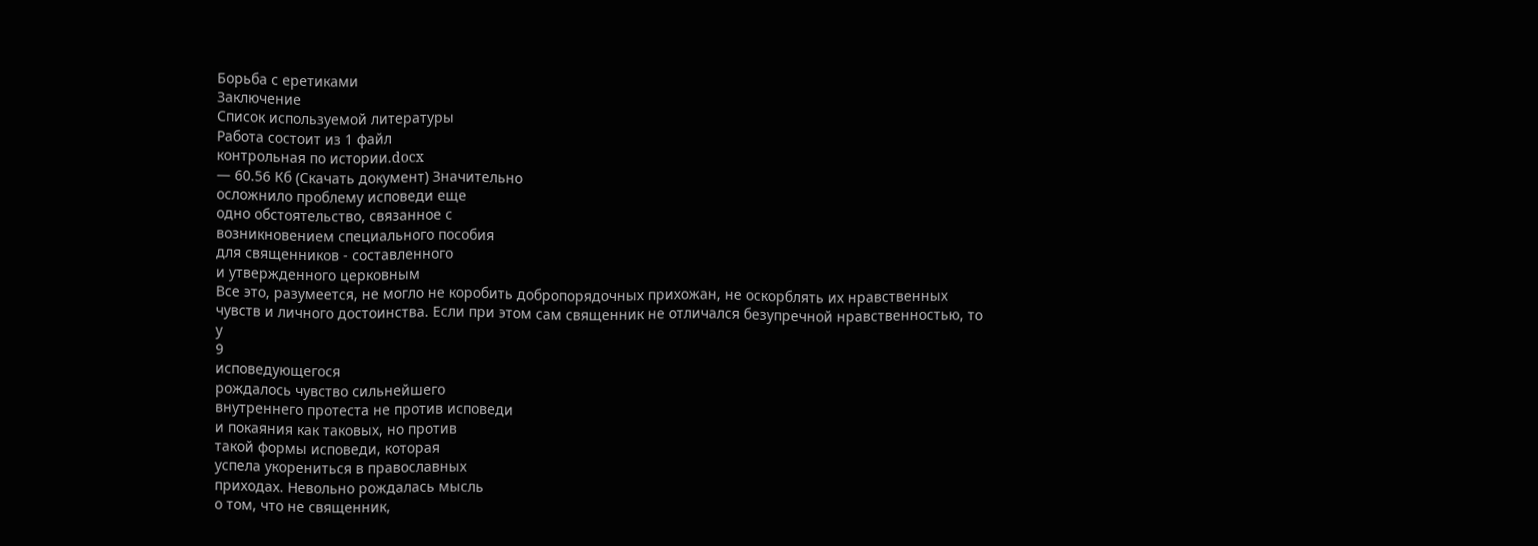Борьба с еретиками
Заключение
Список используемой литературы
Работа состоит из 1 файл
контрольная по истории.docx
— 60.56 Кб (Скачать документ) Значительно
осложнило проблему исповеди еще
одно обстоятельство, связанное с
возникновением специального пособия
для священников - составленного
и утвержденного церковным
Все это, разумеется, не могло не коробить добропорядочных прихожан, не оскорблять их нравственных чувств и личного достоинства. Если при этом сам священник не отличался безупречной нравственностью, то у
9
исповедующегося
рождалось чувство сильнейшего
внутреннего протеста не против исповеди
и покаяния как таковых, но против
такой формы исповеди, которая
успела укорениться в православных
приходах. Невольно рождалась мысль
о том, что не священник,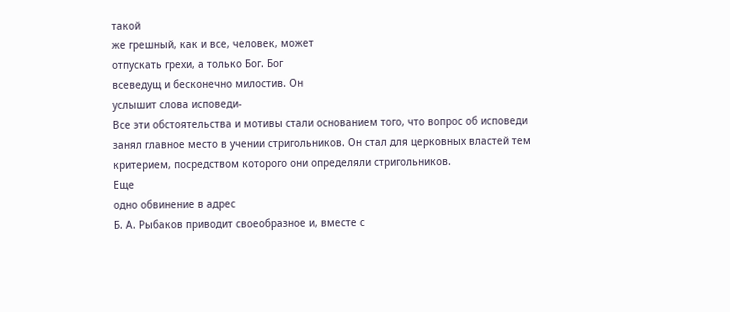такой
же грешный, как и все, человек, может
отпускать грехи, а только Бог. Бог
всеведущ и бесконечно милостив. Он
услышит слова исповеди-
Все эти обстоятельства и мотивы стали основанием того, что вопрос об исповеди занял главное место в учении стригольников. Он стал для церковных властей тем критерием, посредством которого они определяли стригольников.
Еще
одно обвинение в адрес
Б. А. Рыбаков приводит своеобразное и, вместе с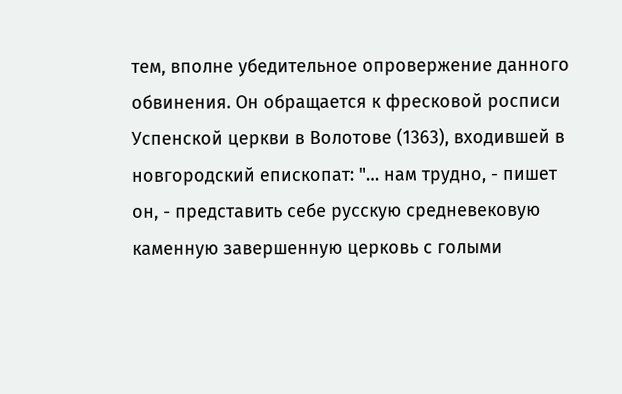тем, вполне убедительное опровержение данного обвинения. Он обращается к фресковой росписи Успенской церкви в Волотове (1363), входившей в новгородский епископат: "… нам трудно, - пишет он, - представить себе русскую средневековую каменную завершенную церковь с голыми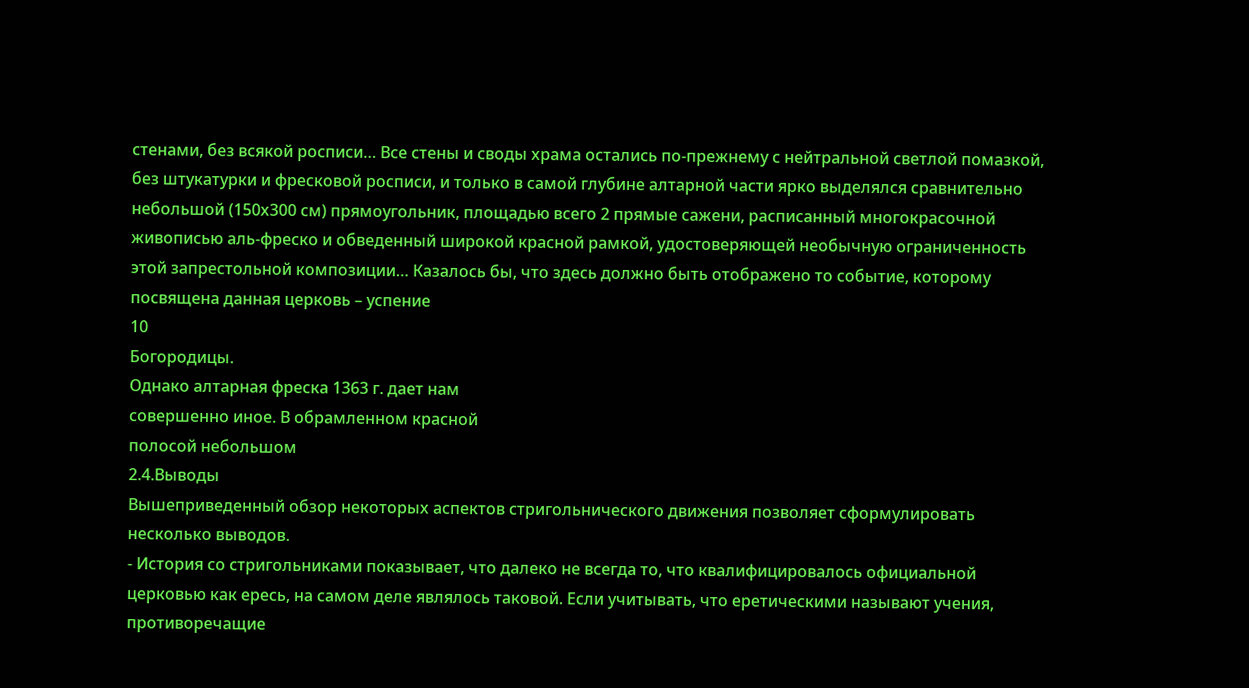стенами, без всякой росписи… Все стены и своды храма остались по-прежнему с нейтральной светлой помазкой, без штукатурки и фресковой росписи, и только в самой глубине алтарной части ярко выделялся сравнительно небольшой (150х300 см) прямоугольник, площадью всего 2 прямые сажени, расписанный многокрасочной живописью аль-фреско и обведенный широкой красной рамкой, удостоверяющей необычную ограниченность этой запрестольной композиции… Казалось бы, что здесь должно быть отображено то событие, которому посвящена данная церковь – успение
10
Богородицы.
Однако алтарная фреска 1363 г. дает нам
совершенно иное. В обрамленном красной
полосой небольшом
2.4.Выводы
Вышеприведенный обзор некоторых аспектов стригольнического движения позволяет сформулировать несколько выводов.
- История со стригольниками показывает, что далеко не всегда то, что квалифицировалось официальной церковью как ересь, на самом деле являлось таковой. Если учитывать, что еретическими называют учения, противоречащие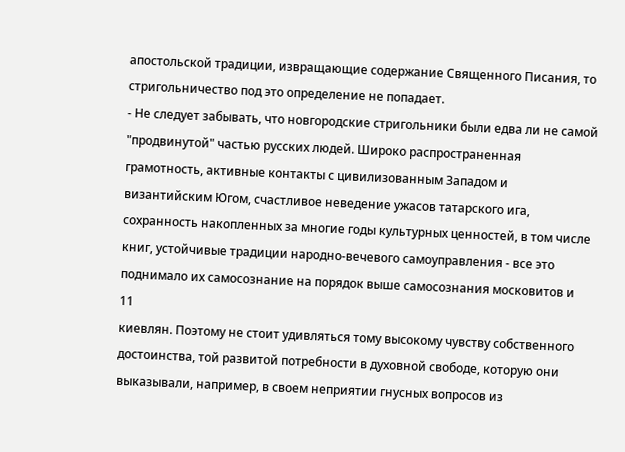апостольской традиции, извращающие содержание Священного Писания, то стригольничество под это определение не попадает.
- Не следует забывать, что новгородские стригольники были едва ли не самой "продвинутой" частью русских людей. Широко распространенная грамотность, активные контакты с цивилизованным Западом и византийским Югом, счастливое неведение ужасов татарского ига, сохранность накопленных за многие годы культурных ценностей, в том числе книг, устойчивые традиции народно-вечевого самоуправления - все это поднимало их самосознание на порядок выше самосознания московитов и
11
киевлян. Поэтому не стоит удивляться тому высокому чувству собственного достоинства, той развитой потребности в духовной свободе, которую они выказывали, например, в своем неприятии гнусных вопросов из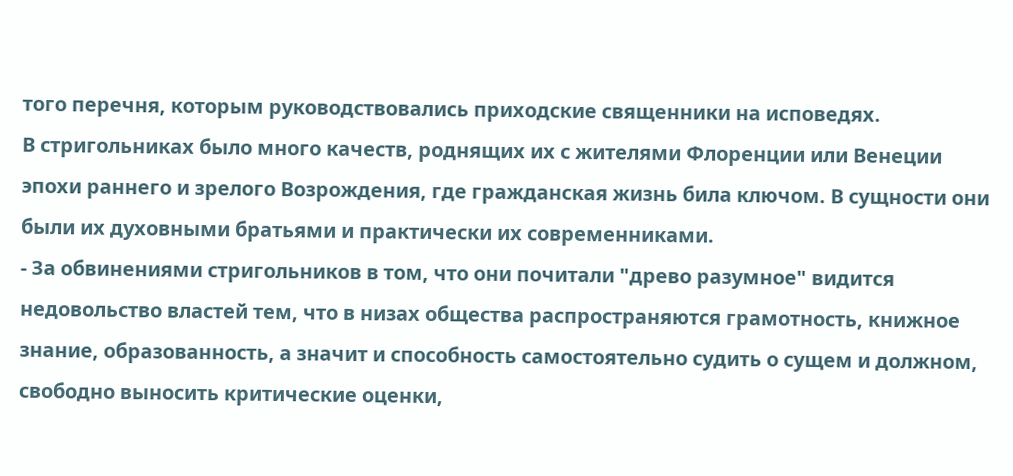того перечня, которым руководствовались приходские священники на исповедях.
В стригольниках было много качеств, роднящих их с жителями Флоренции или Венеции эпохи раннего и зрелого Возрождения, где гражданская жизнь била ключом. В сущности они были их духовными братьями и практически их современниками.
- За обвинениями стригольников в том, что они почитали "древо разумное" видится недовольство властей тем, что в низах общества распространяются грамотность, книжное знание, образованность, а значит и способность самостоятельно судить о сущем и должном, свободно выносить критические оценки,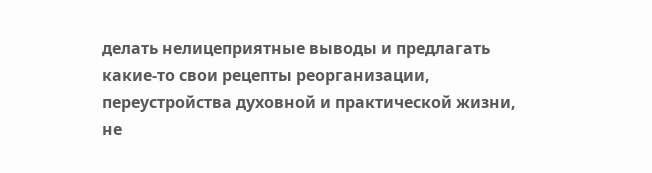делать нелицеприятные выводы и предлагать какие-то свои рецепты реорганизации, переустройства духовной и практической жизни, не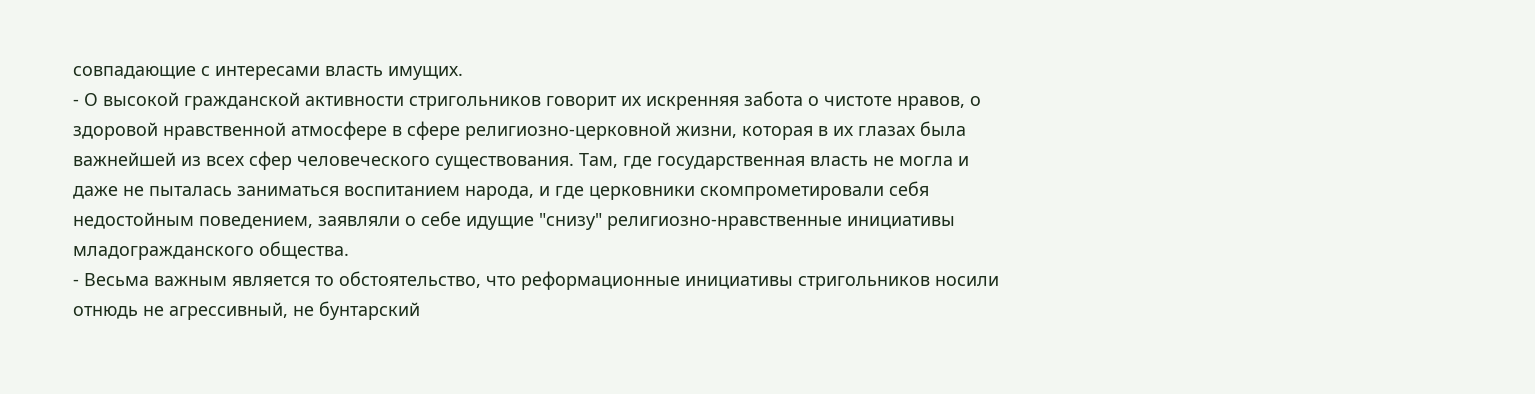совпадающие с интересами власть имущих.
- О высокой гражданской активности стригольников говорит их искренняя забота о чистоте нравов, о здоровой нравственной атмосфере в сфере религиозно-церковной жизни, которая в их глазах была важнейшей из всех сфер человеческого существования. Там, где государственная власть не могла и даже не пыталась заниматься воспитанием народа, и где церковники скомпрометировали себя недостойным поведением, заявляли о себе идущие "снизу" религиозно-нравственные инициативы младогражданского общества.
- Весьма важным является то обстоятельство, что реформационные инициативы стригольников носили отнюдь не агрессивный, не бунтарский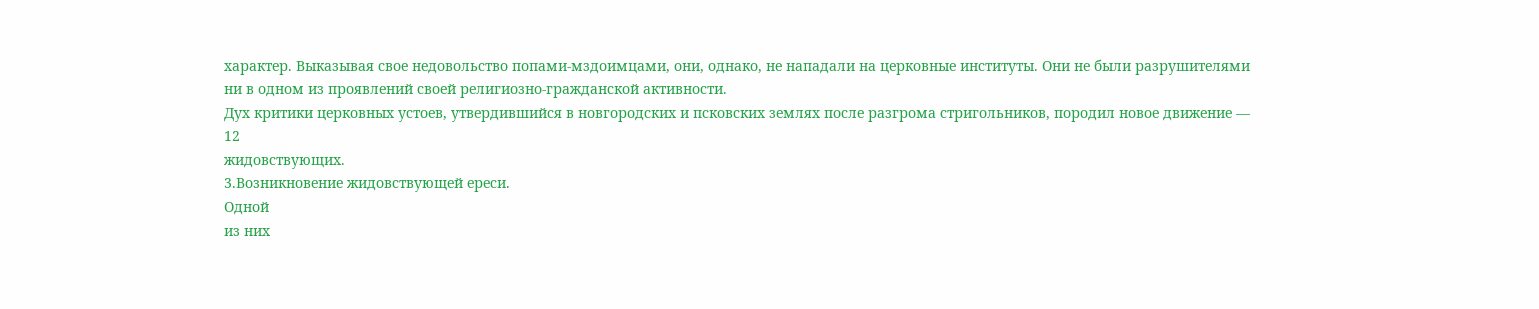характер. Выказывая свое недовольство попами-мздоимцами, они, однако, не нападали на церковные институты. Они не были разрушителями ни в одном из проявлений своей религиозно-гражданской активности.
Дух критики церковных устоев, утвердившийся в новгородских и псковских землях после разгрома стригольников, породил новое движение —
12
жидовствующих.
3.Возникновение жидовствующей ереси.
Одной
из них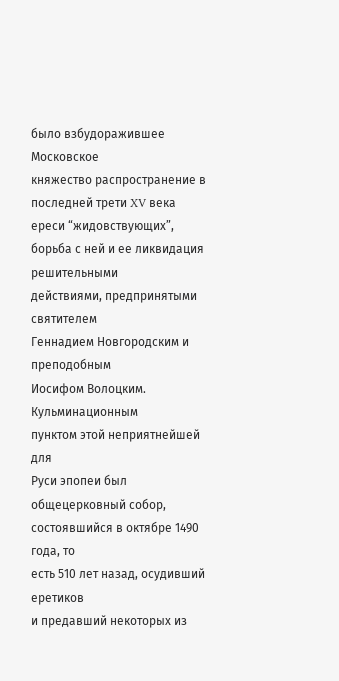было взбудоражившее Московское
княжество распространение в
последней трети XV века ереси “жидовствующих”,
борьба с ней и ее ликвидация решительными
действиями, предпринятыми святителем
Геннадием Новгородским и преподобным
Иосифом Волоцким. Кульминационным
пунктом этой неприятнейшей для
Руси эпопеи был общецерковный собор,
состоявшийся в октябре 1490 года, то
есть 510 лет назад, осудивший еретиков
и предавший некоторых из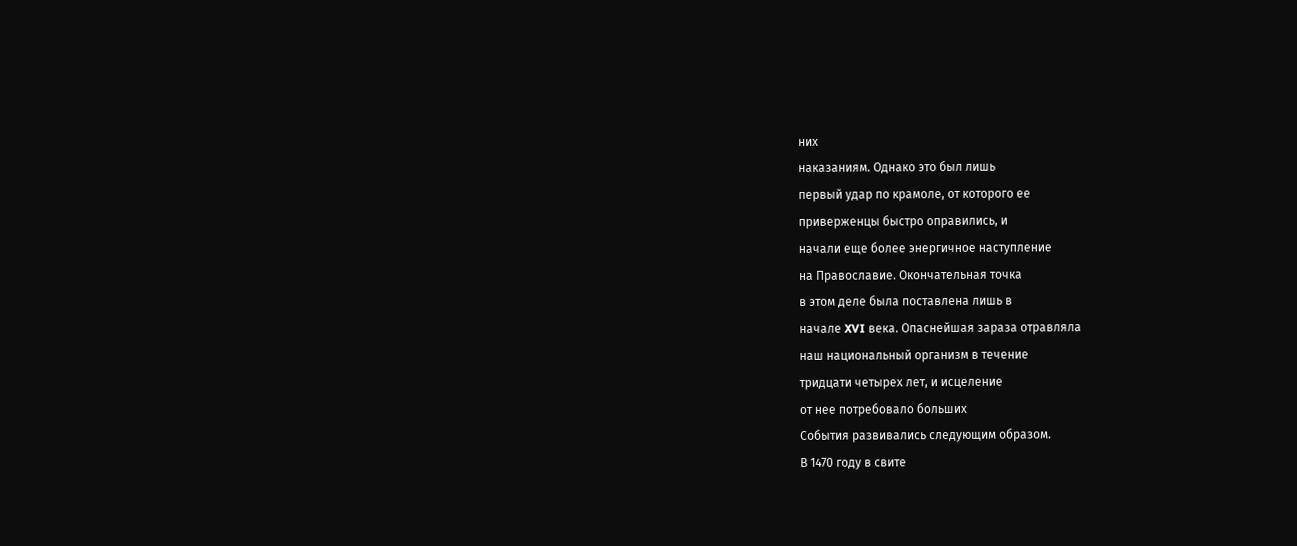них
наказаниям. Однако это был лишь
первый удар по крамоле, от которого ее
приверженцы быстро оправились, и
начали еще более энергичное наступление
на Православие. Окончательная точка
в этом деле была поставлена лишь в
начале XVI века. Опаснейшая зараза отравляла
наш национальный организм в течение
тридцати четырех лет, и исцеление
от нее потребовало больших
События развивались следующим образом.
В 1470 году в свите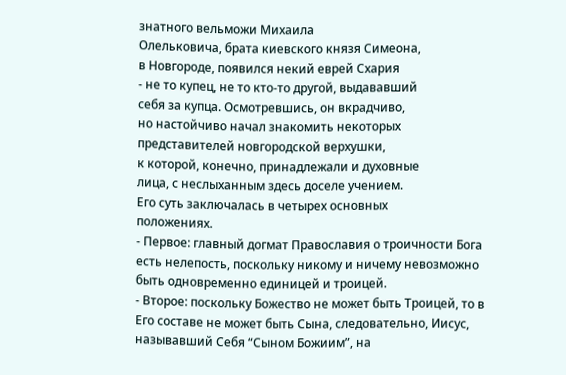знатного вельможи Михаила
Олельковича, брата киевского князя Симеона,
в Новгороде, появился некий еврей Схария
- не то купец, не то кто-то другой, выдававший
себя за купца. Осмотревшись, он вкрадчиво,
но настойчиво начал знакомить некоторых
представителей новгородской верхушки,
к которой, конечно, принадлежали и духовные
лица, с неслыханным здесь доселе учением.
Его суть заключалась в четырех основных
положениях.
- Первое: главный догмат Православия о троичности Бога есть нелепость, поскольку никому и ничему невозможно быть одновременно единицей и троицей.
- Второе: поскольку Божество не может быть Троицей, то в Его составе не может быть Сына, следовательно, Иисус, называвший Себя “Сыном Божиим”, на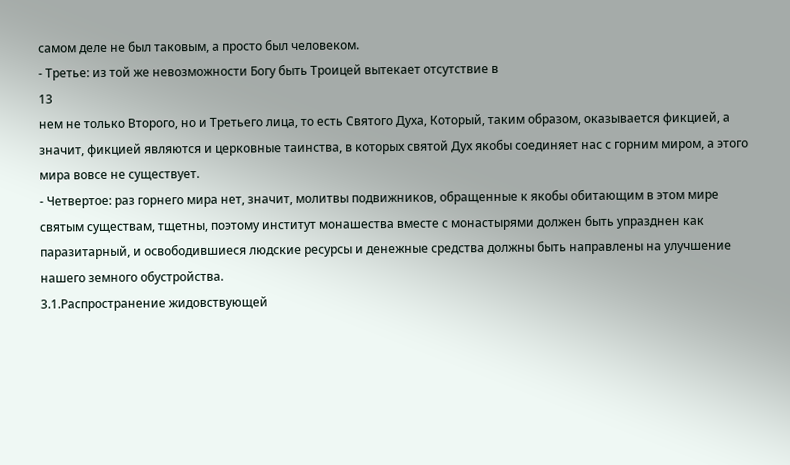самом деле не был таковым, а просто был человеком.
- Третье: из той же невозможности Богу быть Троицей вытекает отсутствие в
13
нем не только Второго, но и Третьего лица, то есть Святого Духа, Который, таким образом, оказывается фикцией, а значит, фикцией являются и церковные таинства, в которых святой Дух якобы соединяет нас с горним миром, а этого мира вовсе не существует.
- Четвертое: раз горнего мира нет, значит, молитвы подвижников, обращенные к якобы обитающим в этом мире святым существам, тщетны, поэтому институт монашества вместе с монастырями должен быть упразднен как паразитарный, и освободившиеся людские ресурсы и денежные средства должны быть направлены на улучшение нашего земного обустройства.
3.1.Распространение жидовствующей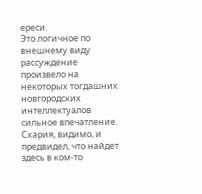ереси.
Это логичное по внешнему виду рассуждение произвело на некоторых тогдашних новгородских интеллектуалов сильное впечатление. Схария, видимо, и предвидел, что найдет здесь в ком-то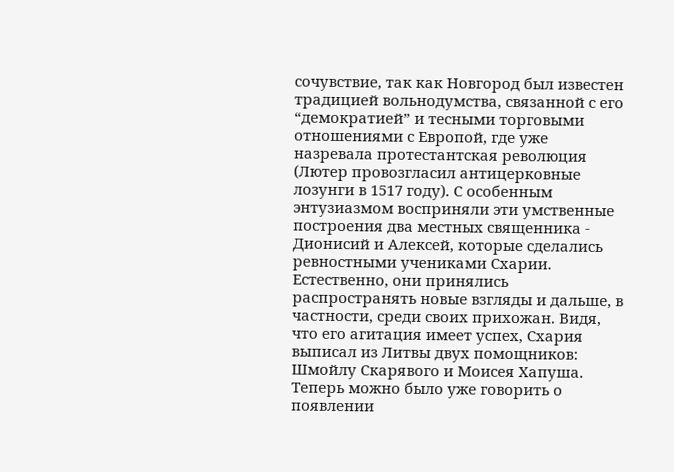сочувствие, так как Новгород был известен традицией вольнодумства, связанной с его “демократией” и тесными торговыми отношениями с Европой, где уже назревала протестантская революция (Лютер провозгласил антицерковные лозунги в 1517 году). С особенным энтузиазмом восприняли эти умственные построения два местных священника - Дионисий и Алексей, которые сделались ревностными учениками Схарии. Естественно, они принялись распространять новые взгляды и дальше, в частности, среди своих прихожан. Видя, что его агитация имеет успех, Схария выписал из Литвы двух помощников: Шмойлу Скарявого и Моисея Хапуша. Теперь можно было уже говорить о появлении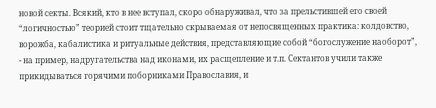новой секты. Всякий, кто в нее вступал, скоро обнаруживал, что за прельстившей его своей “логичностью” теорией стоит тщательно скрываемая от непосвященных практика: колдовство, ворожба, кабалистика и ритуальные действия, представляющие собой “богослужение наоборот”, - на пример, надругательства над иконами, их расщепление и т.п. Сектантов учили также прикидываться горячими поборниками Православия, и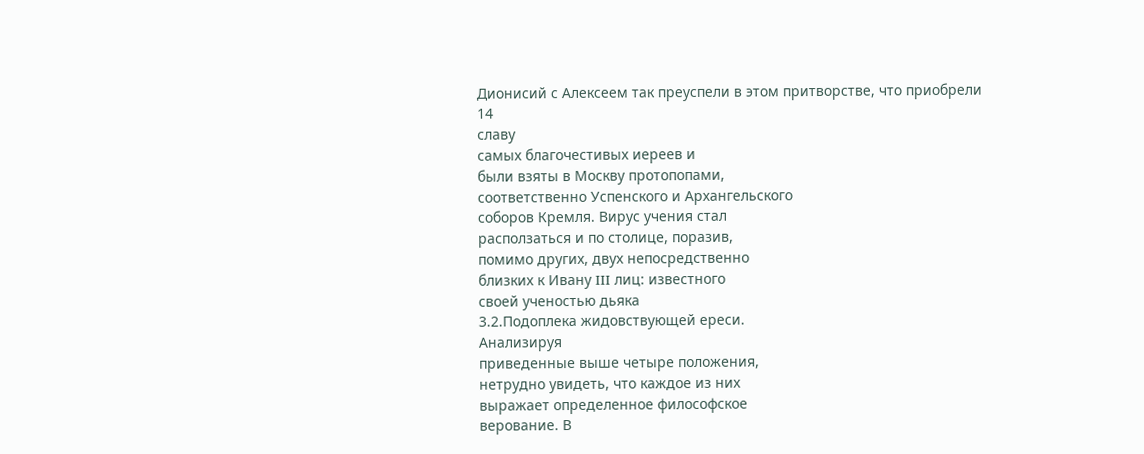Дионисий с Алексеем так преуспели в этом притворстве, что приобрели
14
славу
самых благочестивых иереев и
были взяты в Москву протопопами,
соответственно Успенского и Архангельского
соборов Кремля. Вирус учения стал
расползаться и по столице, поразив,
помимо других, двух непосредственно
близких к Ивану III лиц: известного
своей ученостью дьяка
3.2.Подоплека жидовствующей ереси.
Анализируя
приведенные выше четыре положения,
нетрудно увидеть, что каждое из них
выражает определенное философское
верование. В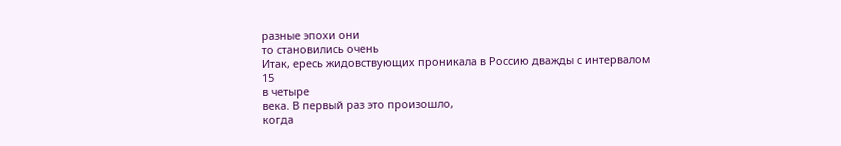разные эпохи они
то становились очень
Итак, ересь жидовствующих проникала в Россию дважды с интервалом
15
в четыре
века. В первый раз это произошло,
когда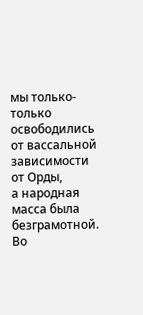мы только-только освободились
от вассальной зависимости от Орды,
а народная масса была безграмотной.
Во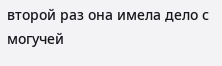второй раз она имела дело с
могучей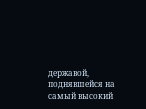державой, поднявшейся на
самый высокий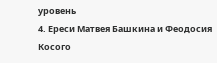уровень
4. Ереси Матвея Башкина и Феодосия Косого